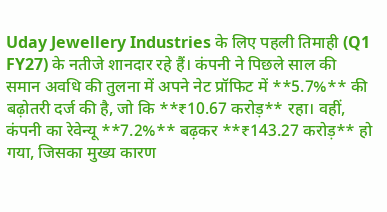Uday Jewellery Industries के लिए पहली तिमाही (Q1 FY27) के नतीजे शानदार रहे हैं। कंपनी ने पिछले साल की समान अवधि की तुलना में अपने नेट प्रॉफिट में **5.7%** की बढ़ोतरी दर्ज की है, जो कि **₹10.67 करोड़** रहा। वहीं, कंपनी का रेवेन्यू **7.2%** बढ़कर **₹143.27 करोड़** हो गया, जिसका मुख्य कारण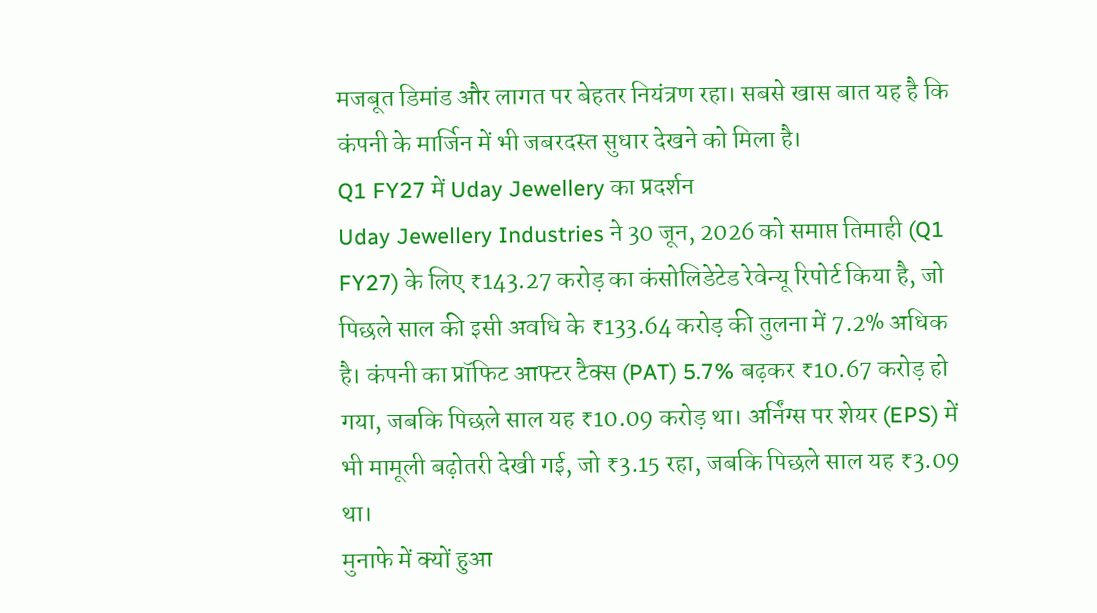मजबूत डिमांड और लागत पर बेहतर नियंत्रण रहा। सबसे खास बात यह है कि कंपनी के मार्जिन में भी जबरदस्त सुधार देखने को मिला है।
Q1 FY27 में Uday Jewellery का प्रदर्शन
Uday Jewellery Industries ने 30 जून, 2026 को समाप्त तिमाही (Q1 FY27) के लिए ₹143.27 करोड़ का कंसोलिडेटेड रेवेन्यू रिपोर्ट किया है, जो पिछले साल की इसी अवधि के ₹133.64 करोड़ की तुलना में 7.2% अधिक है। कंपनी का प्रॉफिट आफ्टर टैक्स (PAT) 5.7% बढ़कर ₹10.67 करोड़ हो गया, जबकि पिछले साल यह ₹10.09 करोड़ था। अर्निंग्स पर शेयर (EPS) में भी मामूली बढ़ोतरी देखी गई, जो ₹3.15 रहा, जबकि पिछले साल यह ₹3.09 था।
मुनाफे में क्यों हुआ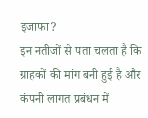इजाफा?
इन नतीजों से पता चलता है कि ग्राहकों की मांग बनी हुई है और कंपनी लागत प्रबंधन में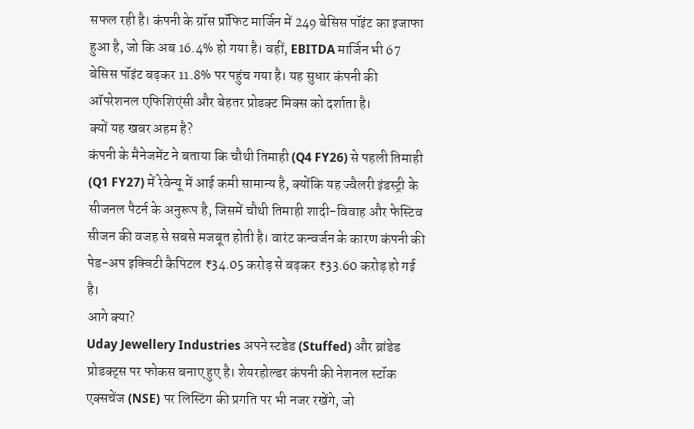सफल रही है। कंपनी के ग्रॉस प्रॉफिट मार्जिन में 249 बेसिस पॉइंट का इजाफा हुआ है, जो कि अब 16.4% हो गया है। वहीं, EBITDA मार्जिन भी 67 बेसिस पॉइंट बढ़कर 11.8% पर पहुंच गया है। यह सुधार कंपनी की ऑपरेशनल एफिशिएंसी और बेहतर प्रोडक्ट मिक्स को दर्शाता है।
क्यों यह खबर अहम है?
कंपनी के मैनेजमेंट ने बताया कि चौथी तिमाही (Q4 FY26) से पहली तिमाही (Q1 FY27) में रेवेन्यू में आई कमी सामान्य है, क्योंकि यह ज्वैलरी इंडस्ट्री के सीजनल पैटर्न के अनुरूप है, जिसमें चौथी तिमाही शादी-विवाह और फेस्टिव सीजन की वजह से सबसे मजबूत होती है। वारंट कन्वर्जन के कारण कंपनी की पेड-अप इक्विटी कैपिटल ₹34.05 करोड़ से बढ़कर ₹33.60 करोड़ हो गई है।
आगे क्या?
Uday Jewellery Industries अपने स्टडेड (Stuffed) और ब्रांडेड प्रोडक्ट्स पर फोकस बनाए हुए है। शेयरहोल्डर कंपनी की नेशनल स्टॉक एक्सचेंज (NSE) पर लिस्टिंग की प्रगति पर भी नजर रखेंगे, जो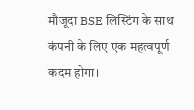मौजूदा BSE लिस्टिंग के साथ कंपनी के लिए एक महत्वपूर्ण कदम होगा।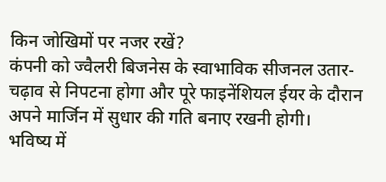किन जोखिमों पर नजर रखें?
कंपनी को ज्वैलरी बिजनेस के स्वाभाविक सीजनल उतार-चढ़ाव से निपटना होगा और पूरे फाइनेंशियल ईयर के दौरान अपने मार्जिन में सुधार की गति बनाए रखनी होगी।
भविष्य में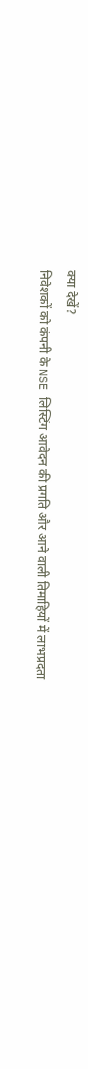क्या देखें?
निवेशकों को कंपनी के NSE लिस्टिंग आवेदन की प्रगति और आने वाली तिमाहियों में लाभप्रदता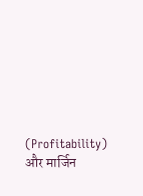(Profitability) और मार्जिन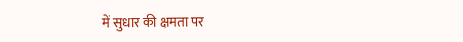में सुधार की क्षमता पर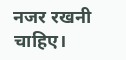नजर रखनी चाहिए।